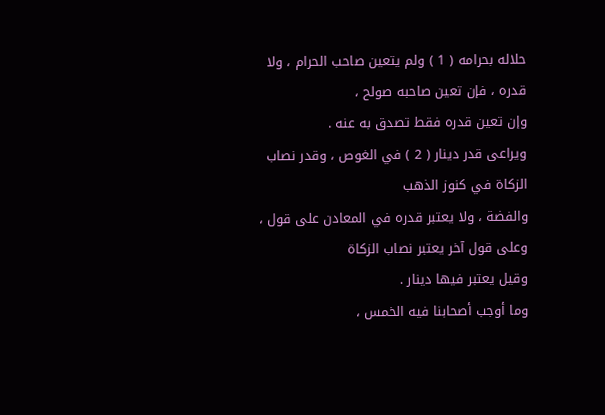حلاله بحرامه ( 1 ) ولم يتعين صاحب الحرام ، ولا قدره ، فإن تعين صاحبه صولح ،
وإن تعين قدره فقط تصدق به عنه .
ويراعى قدر دينار ( 2 ) في الغوص ، وقدر نصاب الزكاة في كنوز الذهب
والفضة ، ولا يعتبر قدره في المعادن على قول ، وعلى قول آخر يعتبر نصاب الزكاة
وقيل يعتبر فيها دينار .
وما أوجب أصحابنا فيه الخمس ،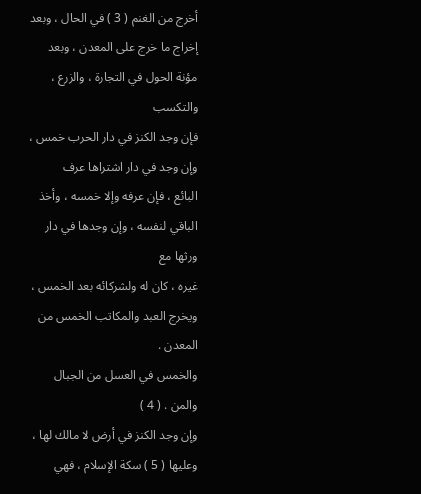أخرج من الغنم ( 3 ) في الحال ، وبعد
إخراج ما خرج على المعدن ، وبعد مؤنة الحول في التجارة ، والزرع ، والتكسب
فإن وجد الكنز في دار الحرب خمس ، وإن وجد في دار اشتراها عرف
البائع ، فإن عرفه وإلا خمسه ، وأخذ الباقي لنفسه ، وإن وجدها في دار ورثها مع
غيره ، كان له ولشركائه بعد الخمس ، ويخرج العبد والمكاتب الخمس من
المعدن .
والخمس في العسل من الجبال والمن . ( 4 )
وإن وجد الكنز في أرض لا مالك لها ، وعليها ( 5 ) سكة الإسلام ، فهي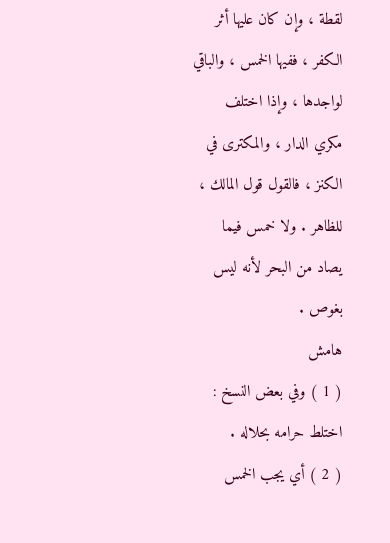لقطة ، وإن كان عليها أثر الكفر ، ففيها الخمس ، والباقي لواجدها ، وإذا اختلف
مكري الدار ، والمكترى في الكنز ، فالقول قول المالك ، للظاهر . ولا خمس فيما
يصاد من البحر لأنه ليس بغوص .
هامش
( 1 ) وفي بعض النسخ : اختلط حرامه بحلاله .
( 2 ) أي يجب الخمس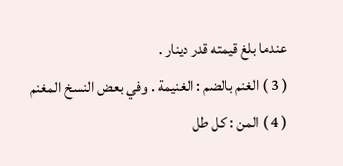عندما بلغ قيمته قدر دينار .
( 3 ) الغنم بالضم : الغنيمة . وفي بعض النسخ المغنم
( 4 ) المن : كل طل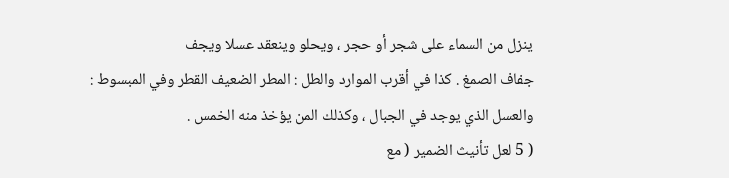ينزل من السماء على شجر أو حجر ، ويحلو وينعقد عسلا ويجف
جفاف الصمغ . كذا في أقرب الموارد والطل : المطر الضعيف القطر وفي المبسوط :
والعسل الذي يوجد في الجبال ، وكذلك المن يؤخذ منه الخمس .
( 5 لعل تأنيث الضمير ( مع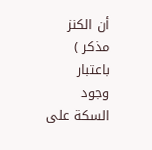أن الكنز مذكر ) باعتبار وجود السكة على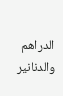الدراهم
والدنانير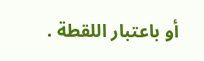أو باعتبار اللقطة .